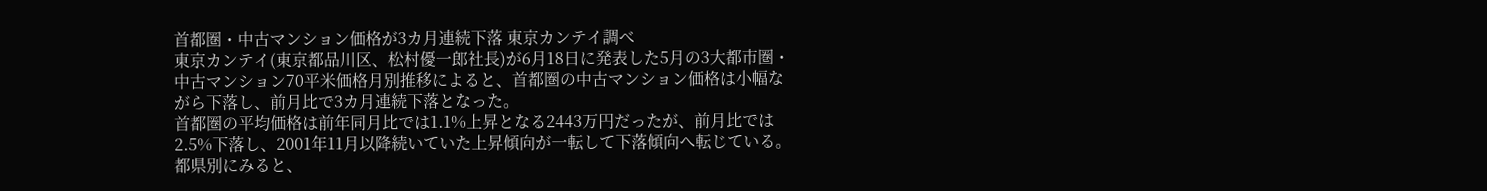首都圏・中古マンション価格が3カ月連続下落 東京カンテイ調べ
東京カンテイ(東京都品川区、松村優一郎社長)が6月18日に発表した5月の3大都市圏・中古マンション70平米価格月別推移によると、首都圏の中古マンション価格は小幅ながら下落し、前月比で3カ月連続下落となった。
首都圏の平均価格は前年同月比では1.1%上昇となる2443万円だったが、前月比では2.5%下落し、2001年11月以降続いていた上昇傾向が一転して下落傾向へ転じている。
都県別にみると、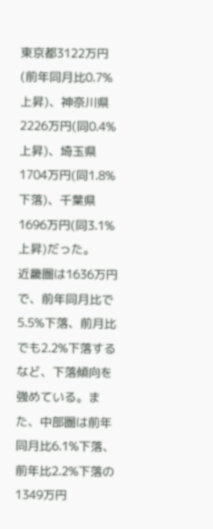東京都3122万円(前年同月比0.7%上昇)、神奈川県2226万円(同0.4%上昇)、埼玉県1704万円(同1.8%下落)、千葉県1696万円(同3.1%上昇)だった。
近畿圏は1636万円で、前年同月比で5.5%下落、前月比でも2.2%下落するなど、下落傾向を強めている。また、中部圏は前年同月比6.1%下落、前年比2.2%下落の1349万円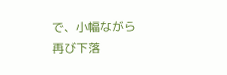で、小幅ながら再び下落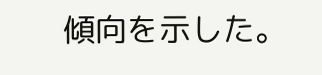傾向を示した。